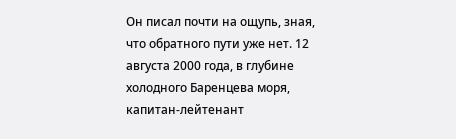Он писал почти на ощупь, зная, что обратного пути уже нет. 12 августа 2000 года, в глубине холодного Баренцева моря, капитан-лейтенант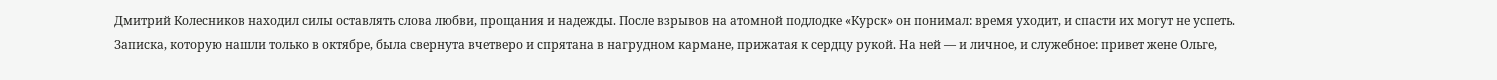Дмитрий Колесников находил силы оставлять слова любви, прощания и надежды. После взрывов на атомной подлодке «Курск» он понимал: время уходит, и спасти их могут не успеть. Записка, которую нашли только в октябре, была свернута вчетверо и спрятана в нагрудном кармане, прижатая к сердцу рукой. На ней — и личное, и служебное: привет жене Ольге,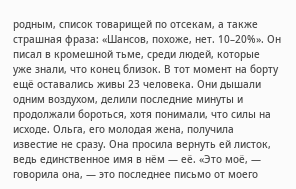родным, список товарищей по отсекам, а также страшная фраза: «Шансов, похоже, нет. 10–20%». Он писал в кромешной тьме, среди людей, которые уже знали, что конец близок. В тот момент на борту ещё оставались живы 23 человека. Они дышали одним воздухом, делили последние минуты и продолжали бороться, хотя понимали, что силы на исходе. Ольга, его молодая жена, получила известие не сразу. Она просила вернуть ей листок, ведь единственное имя в нём — её. «Это моё, — говорила она, — это последнее письмо от моего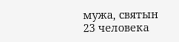мужа, святын
23 человека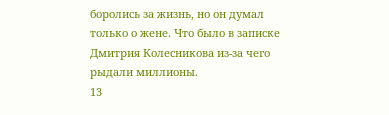боролись за жизнь, но он думал только о жене. Что было в записке Дмитрия Колесникова из-за чего рыдали миллионы.
13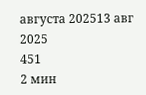августа 202513 авг 2025
451
2 мин